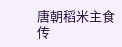唐朝稻米主食传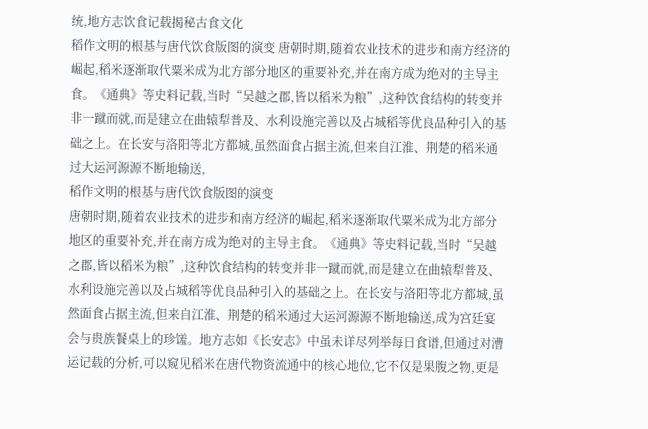统,地方志饮食记载揭秘古食文化
稻作文明的根基与唐代饮食版图的演变 唐朝时期,随着农业技术的进步和南方经济的崛起,稻米逐渐取代粟米成为北方部分地区的重要补充,并在南方成为绝对的主导主食。《通典》等史料记载,当时“吴越之郡,皆以稻米为粮”,这种饮食结构的转变并非一蹴而就,而是建立在曲辕犁普及、水利设施完善以及占城稻等优良品种引入的基础之上。在长安与洛阳等北方都城,虽然面食占据主流,但来自江淮、荆楚的稻米通过大运河源源不断地输送,
稻作文明的根基与唐代饮食版图的演变
唐朝时期,随着农业技术的进步和南方经济的崛起,稻米逐渐取代粟米成为北方部分地区的重要补充,并在南方成为绝对的主导主食。《通典》等史料记载,当时“吴越之郡,皆以稻米为粮”,这种饮食结构的转变并非一蹴而就,而是建立在曲辕犁普及、水利设施完善以及占城稻等优良品种引入的基础之上。在长安与洛阳等北方都城,虽然面食占据主流,但来自江淮、荆楚的稻米通过大运河源源不断地输送,成为宫廷宴会与贵族餐桌上的珍馐。地方志如《长安志》中虽未详尽列举每日食谱,但通过对漕运记载的分析,可以窥见稻米在唐代物资流通中的核心地位,它不仅是果腹之物,更是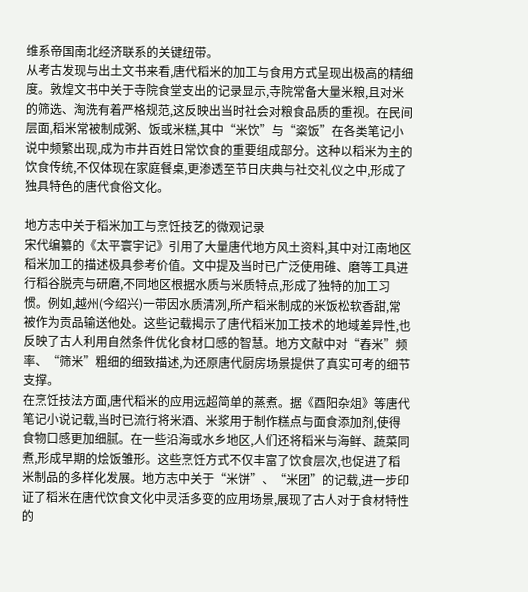维系帝国南北经济联系的关键纽带。
从考古发现与出土文书来看,唐代稻米的加工与食用方式呈现出极高的精细度。敦煌文书中关于寺院食堂支出的记录显示,寺院常备大量米粮,且对米的筛选、淘洗有着严格规范,这反映出当时社会对粮食品质的重视。在民间层面,稻米常被制成粥、饭或米糕,其中“米饮”与“粢饭”在各类笔记小说中频繁出现,成为市井百姓日常饮食的重要组成部分。这种以稻米为主的饮食传统,不仅体现在家庭餐桌,更渗透至节日庆典与社交礼仪之中,形成了独具特色的唐代食俗文化。

地方志中关于稻米加工与烹饪技艺的微观记录
宋代编纂的《太平寰宇记》引用了大量唐代地方风土资料,其中对江南地区稻米加工的描述极具参考价值。文中提及当时已广泛使用碓、磨等工具进行稻谷脱壳与研磨,不同地区根据水质与米质特点,形成了独特的加工习惯。例如,越州(今绍兴)一带因水质清冽,所产稻米制成的米饭松软香甜,常被作为贡品输送他处。这些记载揭示了唐代稻米加工技术的地域差异性,也反映了古人利用自然条件优化食材口感的智慧。地方文献中对“舂米”频率、“筛米”粗细的细致描述,为还原唐代厨房场景提供了真实可考的细节支撑。
在烹饪技法方面,唐代稻米的应用远超简单的蒸煮。据《酉阳杂俎》等唐代笔记小说记载,当时已流行将米酒、米浆用于制作糕点与面食添加剂,使得食物口感更加细腻。在一些沿海或水乡地区,人们还将稻米与海鲜、蔬菜同煮,形成早期的烩饭雏形。这些烹饪方式不仅丰富了饮食层次,也促进了稻米制品的多样化发展。地方志中关于“米饼”、“米团”的记载,进一步印证了稻米在唐代饮食文化中灵活多变的应用场景,展现了古人对于食材特性的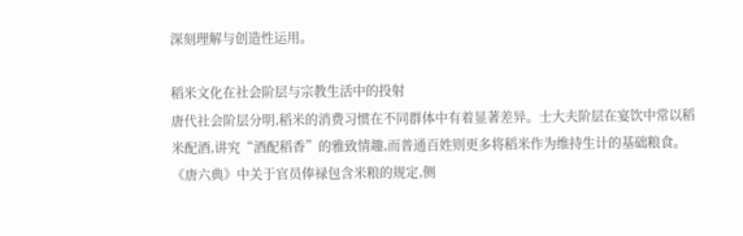深刻理解与创造性运用。

稻米文化在社会阶层与宗教生活中的投射
唐代社会阶层分明,稻米的消费习惯在不同群体中有着显著差异。士大夫阶层在宴饮中常以稻米配酒,讲究“酒配稻香”的雅致情趣,而普通百姓则更多将稻米作为维持生计的基础粮食。《唐六典》中关于官员俸禄包含米粮的规定,侧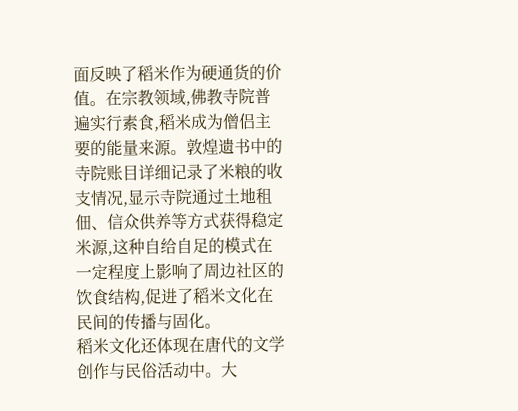面反映了稻米作为硬通货的价值。在宗教领域,佛教寺院普遍实行素食,稻米成为僧侣主要的能量来源。敦煌遗书中的寺院账目详细记录了米粮的收支情况,显示寺院通过土地租佃、信众供养等方式获得稳定米源,这种自给自足的模式在一定程度上影响了周边社区的饮食结构,促进了稻米文化在民间的传播与固化。
稻米文化还体现在唐代的文学创作与民俗活动中。大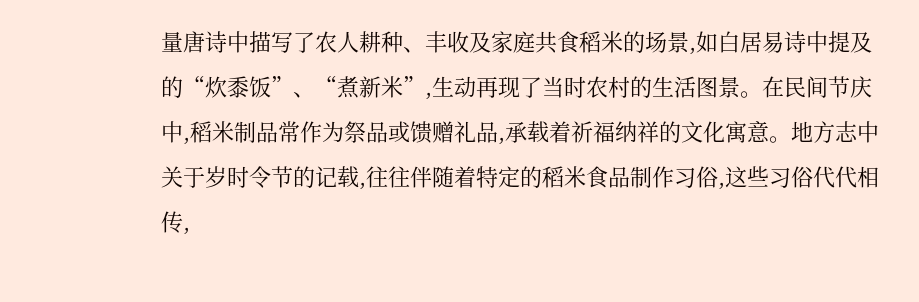量唐诗中描写了农人耕种、丰收及家庭共食稻米的场景,如白居易诗中提及的“炊黍饭”、“煮新米”,生动再现了当时农村的生活图景。在民间节庆中,稻米制品常作为祭品或馈赠礼品,承载着祈福纳祥的文化寓意。地方志中关于岁时令节的记载,往往伴随着特定的稻米食品制作习俗,这些习俗代代相传,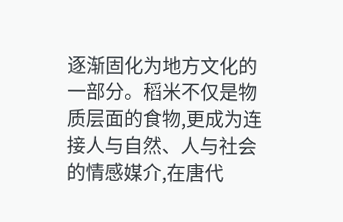逐渐固化为地方文化的一部分。稻米不仅是物质层面的食物,更成为连接人与自然、人与社会的情感媒介,在唐代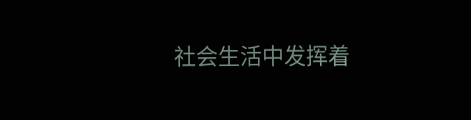社会生活中发挥着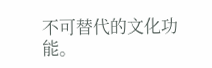不可替代的文化功能。